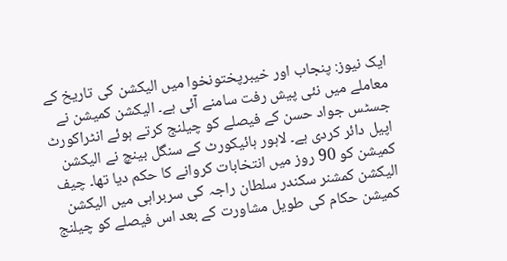ایک نیوز: پنجاب اور خیبرپختونخوا میں الیکشن کی تاریخ کے معاملے میں نئی پیش رفت سامنے آئی ہے۔ الیکشن کمیشن نے جسٹس جواد حسن کے فیصلے کو چیلنج کرتے ہوئے انٹراکورٹ اپیل دائر کردی ہے۔ لاہور ہائیکورٹ کے سنگل بینچ نے الیکشن کمیشن کو 90 روز میں انتخابات کروانے کا حکم دیا تھا۔ چیف الیکشن کمشنر سکندر سلطان راجہ کی سربراہی میں الیکشن کمیشن حکام کی طویل مشاورت کے بعد اس فیصلے کو چیلنج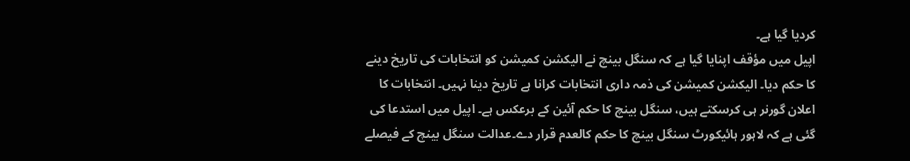کردیا گیا ہے۔
اپیل میں مؤقف اپنایا گیا ہے کہ سنگل بینچ نے الیکشن کمیشن کو انتخابات کی تاریخ دینے کا حکم دیا۔ الیکشن کمیشن کی ذمہ داری انتخابات کرانا ہے تاریخ دینا نہیں۔ انتخابات کا اعلان گورنر ہی کرسکتے ہیں، سنگل بینچ کا حکم آئین کے برعکس ہے۔ اپیل میں استدعا کی گئی ہے کہ لاہور ہائیکورٹ سنگل بینچ کا حکم کالعدم قرار دے۔عدالت سنگل بینچ کے فیصلے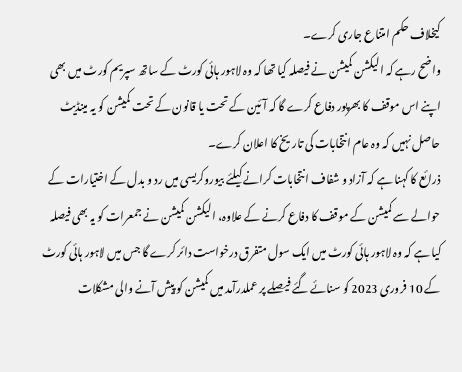کیخلاف حکم امتناع جاری کرے۔
واضح رہے کہ الیکشن کمیشن نے فیصلہ کیا تھا کہ وہ لاہور ہائی کورٹ کے ساتھ سپریم کورٹ میں بھی اپنے اس موقف کا بھرپور دفاع کرے گا کہ آئین کے تحت یا قانون کے تحت کمیشن کو یہ مینڈیٹ حاصل نہیں کہ وہ عام انتخابات کی تاریخ کا اعلان کرے۔
ذرائع کا کہنا ہے کہ آزاد و شفاف انتخابات کرانے کیلئے بیوروکریسی میں رد و بدل کے اختیارات کے حوالے سے کمیشن کے موقف کا دفاع کرنے کے علاوہ، الیکشن کمیشن نے جمعرات کو یہ بھی فیصلہ کیا ہے کہ وہ لاہور ہائی کورٹ میں ایک سول متفرق درخواست دائر کرے گا جس میں لاہور ہائی کورٹ کے 10 فروری 2023 کو سنائے گئے فیصلے پر عملدرآمد میں کمیشن کو پیش آنے والی مشکلات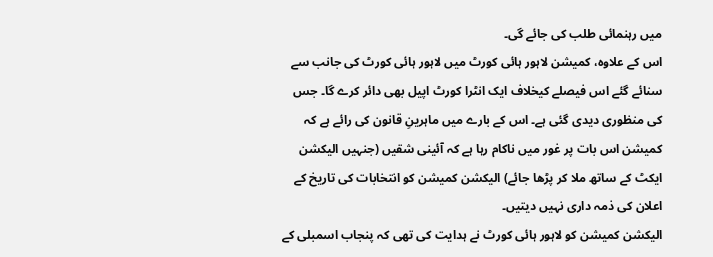میں رہنمائی طلب کی جائے گی۔
اس کے علاوہ، کمیشن لاہور ہائی کورٹ میں لاہور ہائی کورٹ کی جانب سے سنائے گئے اس فیصلے کیخلاف ایک انٹرا کورٹ اپیل بھی دائر کرے گا۔ جس کی منظوری دیدی گئی ہے۔ اس کے بارے میں ماہرینِ قانون کی رائے ہے کہ کمیشن اس بات پر غور میں ناکام رہا ہے کہ آئینی شقیں (جنہیں الیکشن ایکٹ کے ساتھ ملا کر پڑھا جائے) الیکشن کمیشن کو انتخابات کی تاریخ کے اعلان کی ذمہ داری نہیں دیتیں۔
الیکشن کمیشن کو لاہور ہائی کورٹ نے ہدایت کی تھی کہ پنجاب اسمبلی کے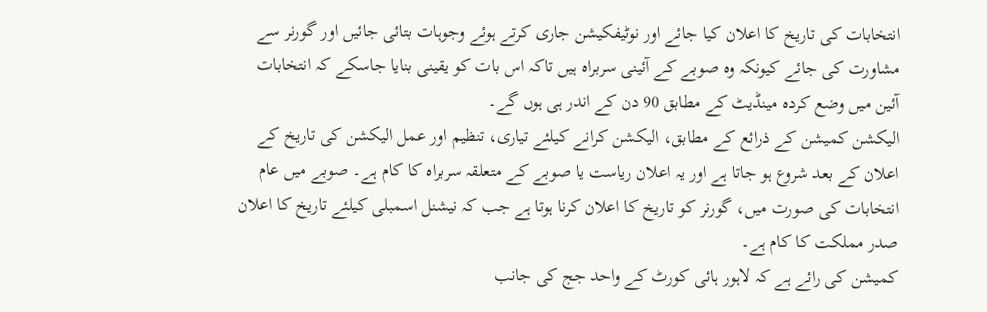انتخابات کی تاریخ کا اعلان کیا جائے اور نوٹیفکیشن جاری کرتے ہوئے وجوہات بتائی جائیں اور گورنر سے مشاورت کی جائے کیونکہ وہ صوبے کے آئینی سربراہ ہیں تاکہ اس بات کو یقینی بنایا جاسکے کہ انتخابات آئین میں وضع کردہ مینڈیٹ کے مطابق 90 دن کے اندر ہی ہوں گے۔
الیکشن کمیشن کے ذرائع کے مطابق، الیکشن کرانے کیلئے تیاری، تنظیم اور عمل الیکشن کی تاریخ کے اعلان کے بعد شروع ہو جاتا ہے اور یہ اعلان ریاست یا صوبے کے متعلقہ سربراہ کا کام ہے۔ صوبے میں عام انتخابات کی صورت میں، گورنر کو تاریخ کا اعلان کرنا ہوتا ہے جب کہ نیشنل اسمبلی کیلئے تاریخ کا اعلان صدر مملکت کا کام ہے۔
کمیشن کی رائے ہے کہ لاہور ہائی کورٹ کے واحد جج کی جانب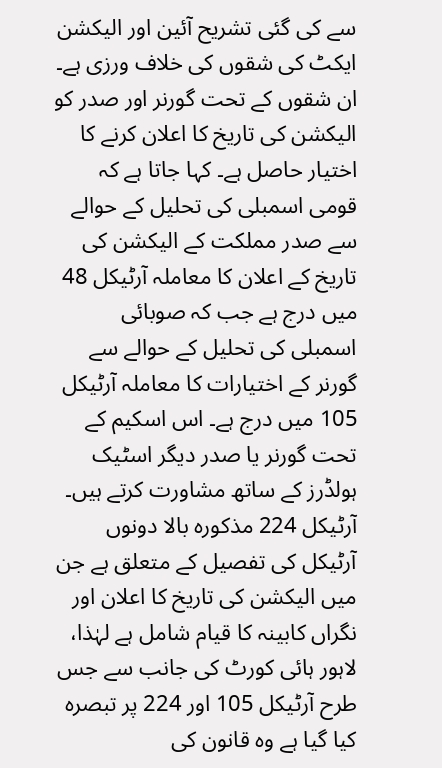سے کی گئی تشریح آئین اور الیکشن ایکٹ کی شقوں کی خلاف ورزی ہے۔ ان شقوں کے تحت گورنر اور صدر کو الیکشن کی تاریخ کا اعلان کرنے کا اختیار حاصل ہے۔ کہا جاتا ہے کہ قومی اسمبلی کی تحلیل کے حوالے سے صدر مملکت کے الیکشن کی تاریخ کے اعلان کا معاملہ آرٹیکل 48 میں درج ہے جب کہ صوبائی اسمبلی کی تحلیل کے حوالے سے گورنر کے اختیارات کا معاملہ آرٹیکل 105 میں درج ہے۔ اس اسکیم کے تحت گورنر یا صدر دیگر اسٹیک ہولڈرز کے ساتھ مشاورت کرتے ہیں۔
آرٹیکل 224 مذکورہ بالا دونوں آرٹیکل کی تفصیل کے متعلق ہے جن میں الیکشن کی تاریخ کا اعلان اور نگراں کابینہ کا قیام شامل ہے لہٰذا، لاہور ہائی کورٹ کی جانب سے جس طرح آرٹیکل 105 اور 224 پر تبصرہ کیا گیا ہے وہ قانون کی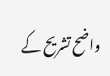واضح تشریح کے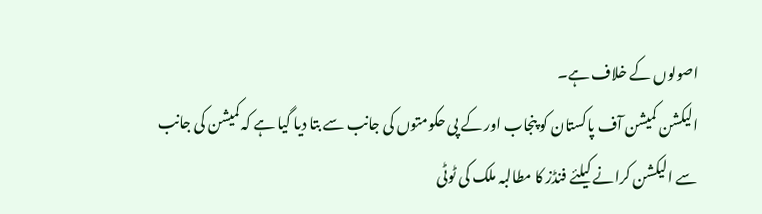اصولوں کے خلاف ہے۔
الیکشن کمیشن آف پاکستان کو پنجاب اور کے پی حکومتوں کی جانب سے بتا دیا گیا ہے کہ کمیشن کی جانب سے الیکشن کرانے کیلئے فنڈز کا مطالبہ ملک کی ٹوٹی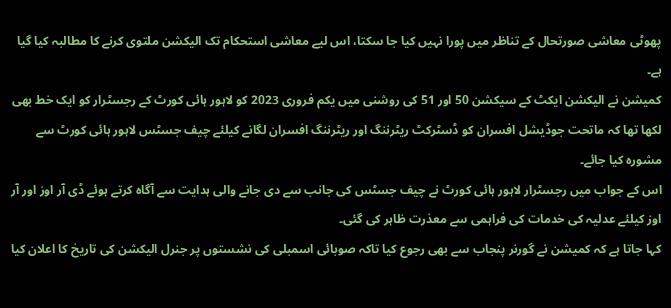پھوٹی معاشی صورتحال کے تناظر میں پورا نہیں کیا جا سکتا، اس لیے معاشی استحکام تک الیکشن ملتوی کرنے کا مطالبہ کیا گیا ہے۔
کمیشن نے الیکشن ایکٹ کے سیکشن 50 اور 51 کی روشنی میں یکم فروری 2023 کو لاہور ہائی کورٹ کے رجسٹرار کو ایک خط بھی لکھا تھا کہ ماتحت جوڈیشل افسران کو ڈسٹرکٹ ریٹرننگ اور ریٹرننگ افسران لگانے کیلئے چیف جسٹس لاہور ہائی کورٹ سے مشورہ کیا جائے۔
اس کے جواب میں رجسٹرار لاہور ہائی کورٹ نے چیف جسٹس کی جانب سے دی جانے والی ہدایت سے آگاہ کرتے ہوئے ڈی آر اوز اور آر اوز کیلئے عدلیہ کی خدمات کی فراہمی سے معذرت ظاہر کی گئی۔
کہا جاتا ہے کہ کمیشن نے گورنر پنجاب سے بھی رجوع کیا تاکہ صوبائی اسمبلی کی نشستوں پر جنرل الیکشن کی تاریخ کا اعلان کیا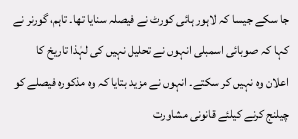جا سکے جیسا کہ لاہور ہائی کورٹ نے فیصلہ سنایا تھا۔ تاہم، گورنر نے کہا کہ صوبائی اسمبلی انہوں نے تحلیل نہیں کی لہٰذا تاریخ کا اعلان وہ نہیں کر سکتے۔ انہوں نے مزید بتایا کہ وہ مذکورہ فیصلے کو چیلنج کرنے کیلئے قانونی مشاورت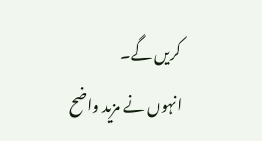کریں گے۔
انہوں نے مزید واضح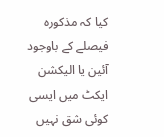کیا کہ مذکورہ فیصلے کے باوجود آئین یا الیکشن ایکٹ میں ایسی کوئی شق نہیں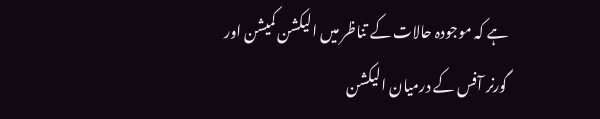ہے کہ موجودہ حالات کے تناظر میں الیکشن کمیشن اور گورنر آفس کے درمیان الیکشن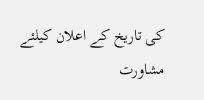کی تاریخ کے اعلان کیلئے مشاورت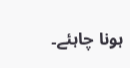ہونا چاہئے۔